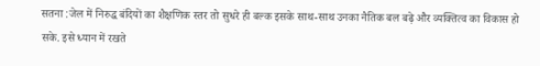सतना :जेल में निरुद्ध बंदियों का शैक्षणिक स्तर तो सुधरे ही बल्क इसके साथ-साथ उनका नैतिक बल बढ़े और व्यक्तित्व का विकास हो सके. इसे ध्यान में रखते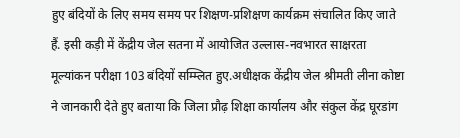हुए बंदियों के लिए समय समय पर शिक्षण-प्रशिक्षण कार्यक्रम संचालित किए जाते हैं. इसी कड़ी में केंद्रीय जेल सतना में आयोजित उल्लास-नवभारत साक्षरता मूल्यांकन परीक्षा 103 बंदियों सम्म्लित हुए.अधीक्षक केंद्रीय जेल श्रीमती लीना कोष्टा ने जानकारी देते हुए बताया कि जिला प्रौढ़ शिक्षा कार्यालय और संकुल केंद्र घूरडांग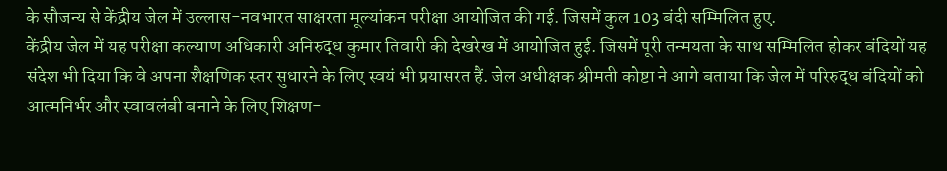के सौजन्य से केंद्रीय जेल में उल्लास-नवभारत साक्षरता मूल्यांकन परीक्षा आयोजित की गई. जिसमें कुल 103 बंदी सम्मिलित हुए.
केंद्रीय जेल में यह परीक्षा कल्याण अधिकारी अनिरुद्ध कुमार तिवारी की देखरेख में आयोजित हुई. जिसमें पूरी तन्मयता के साथ सम्मिलित होकर बंदियों यह संदेश भी दिया कि वे अपना शैक्षणिक स्तर सुधारने के लिए स्वयं भी प्रयासरत हैं. जेल अधीक्षक श्रीमती कोष्टा ने आगे बताया कि जेल में परिरुद्ध बंदियों को आत्मनिर्भर और स्वावलंबी बनाने के लिए शिक्षण-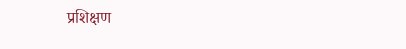प्रशिक्षण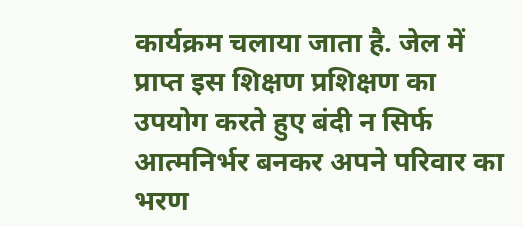कार्यक्रम चलाया जाता है. जेल में प्राप्त इस शिक्षण प्रशिक्षण का उपयोग करते हुए बंदी न सिर्फ आत्मनिर्भर बनकर अपने परिवार का भरण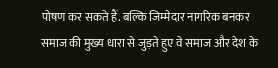पोषण कर सकते हैं. बल्कि जिम्मेदार नागरिक बनकर समाज की मुख्य धारा से जुड़ते हुए वे समाज और देश के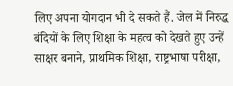लिए अपना योगदान भी दे सकते हैं. जेल में निरुद्ध बंदियों के लिए शिक्षा के महत्व को देखते हुए उन्हें साक्षर बनाने, प्राथमिक शिक्षा, राष्ट्रभाषा परीक्षा,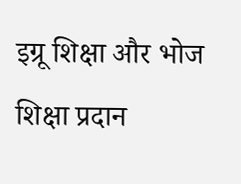इग्रू शिक्षा और भोज शिक्षा प्रदान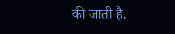की जाती है.